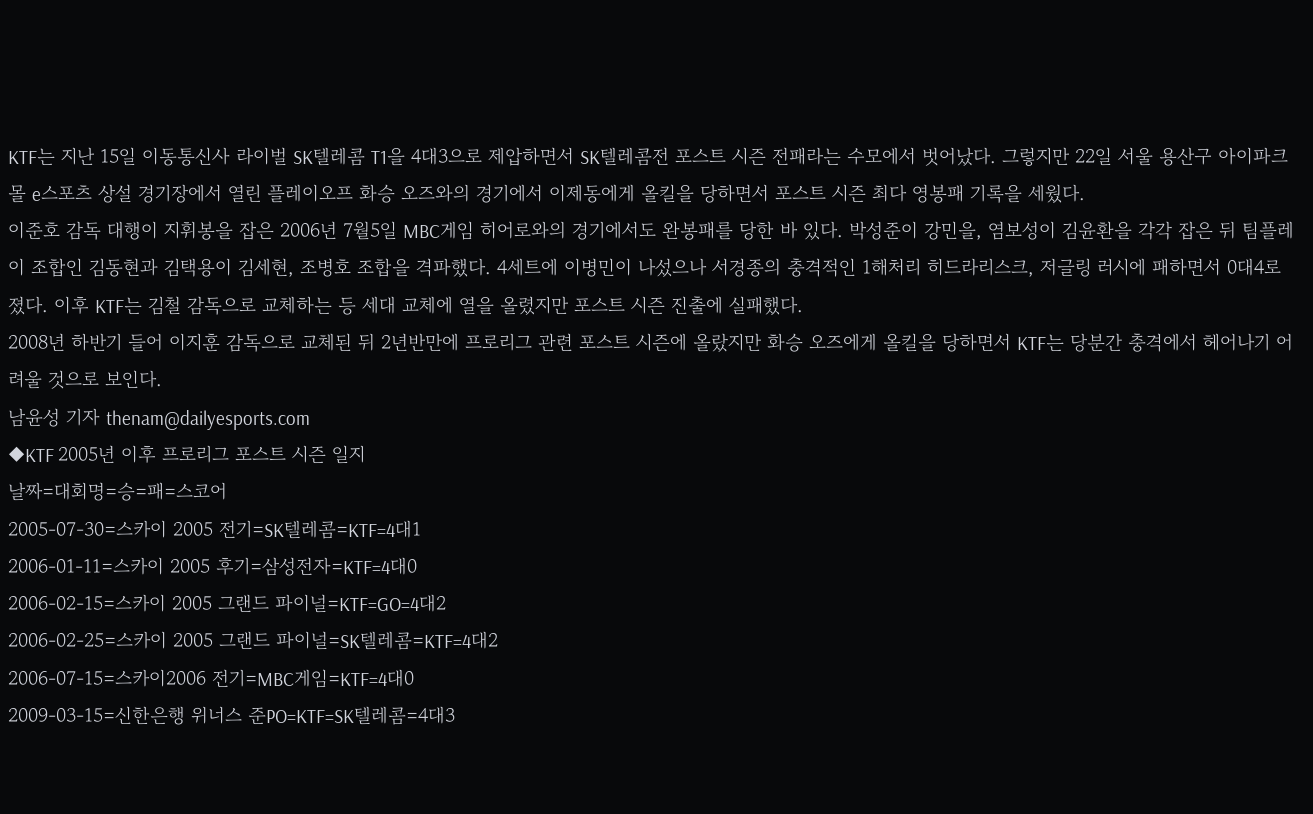KTF는 지난 15일 이동통신사 라이벌 SK텔레콤 T1을 4대3으로 제압하면서 SK텔레콤전 포스트 시즌 전패라는 수모에서 벗어났다. 그렇지만 22일 서울 용산구 아이파크몰 e스포츠 상설 경기장에서 열린 플레이오프 화승 오즈와의 경기에서 이제동에게 올킬을 당하면서 포스트 시즌 최다 영봉패 기록을 세웠다.
이준호 감독 대행이 지휘봉을 잡은 2006년 7월5일 MBC게임 히어로와의 경기에서도 완봉패를 당한 바 있다. 박성준이 강민을, 염보성이 김윤환을 각각 잡은 뒤 팀플레이 조합인 김동현과 김택용이 김세현, 조병호 조합을 격파했다. 4세트에 이병민이 나섰으나 서경종의 충격적인 1해처리 히드라리스크, 저글링 러시에 패하면서 0대4로 졌다. 이후 KTF는 김철 감독으로 교체하는 등 세대 교체에 열을 올렸지만 포스트 시즌 진출에 실패했다.
2008년 하반기 들어 이지훈 감독으로 교체된 뒤 2년반만에 프로리그 관련 포스트 시즌에 올랐지만 화승 오즈에게 올킬을 당하면서 KTF는 당분간 충격에서 헤어나기 어려울 것으로 보인다.
남윤성 기자 thenam@dailyesports.com
◆KTF 2005년 이후 프로리그 포스트 시즌 일지
날짜=대회명=승=패=스코어
2005-07-30=스카이 2005 전기=SK텔레콤=KTF=4대1
2006-01-11=스카이 2005 후기=삼성전자=KTF=4대0
2006-02-15=스카이 2005 그랜드 파이널=KTF=GO=4대2
2006-02-25=스카이 2005 그랜드 파이널=SK텔레콤=KTF=4대2
2006-07-15=스카이2006 전기=MBC게임=KTF=4대0
2009-03-15=신한은행 위너스 준PO=KTF=SK텔레콤=4대3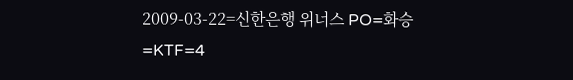2009-03-22=신한은행 위너스 PO=화승=KTF=4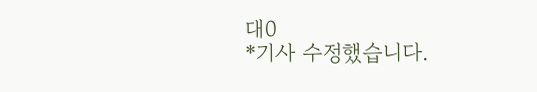대0
*기사 수정했습니다.